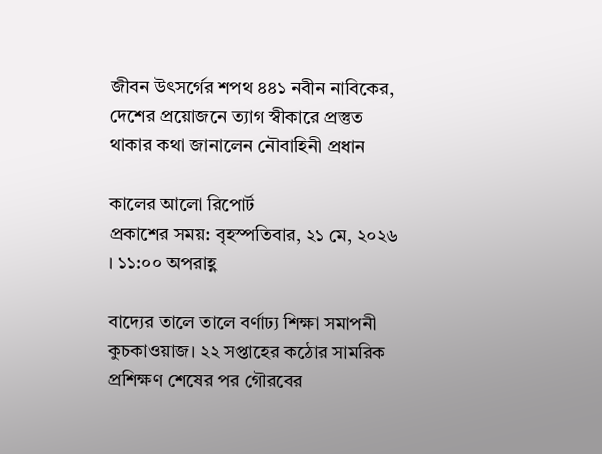জীবন উৎসর্গের শপথ ৪৪১ নবীন নাবিকের, দেশের প্রয়োজনে ত্যাগ স্বীকারে প্রস্তুত থাকার কথা জানালেন নৌবাহিনী প্রধান

কালের আলো রিপোর্ট
প্রকাশের সময়: বৃহস্পতিবার, ২১ মে, ২০২৬ । ১১:০০ অপরাহ্ণ

বাদ্যের তালে তালে বর্ণাঢ্য শিক্ষা সমাপনী কুচকাওয়াজ। ২২ সপ্তাহের কঠোর সামরিক প্রশিক্ষণ শেষের পর গৌরবের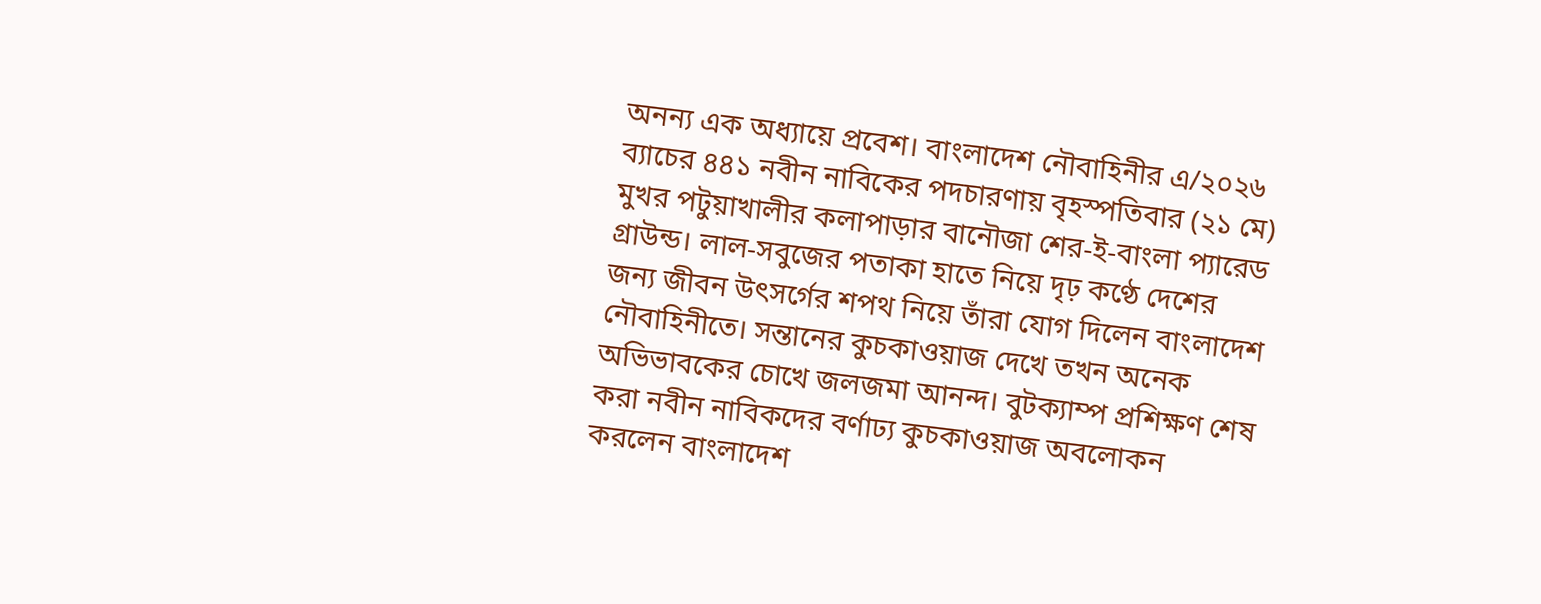অনন্য এক অধ্যায়ে প্রবেশ। বাংলাদেশ নৌবাহিনীর এ/২০২৬ ব্যাচের ৪৪১ নবীন নাবিকের পদচারণায় বৃহস্পতিবার (২১ মে) মুখর পটুয়াখালীর কলাপাড়ার বানৌজা শের-ই-বাংলা প্যারেড গ্রাউন্ড। লাল-সবুজের পতাকা হাতে নিয়ে দৃঢ় কণ্ঠে দেশের জন্য জীবন উৎসর্গের শপথ নিয়ে তাঁরা যোগ দিলেন বাংলাদেশ নৌবাহিনীতে। সন্তানের কুচকাওয়াজ দেখে তখন অনেক অভিভাবকের চোখে জলজমা আনন্দ। বুটক্যাম্প প্রশিক্ষণ শেষ করা নবীন নাবিকদের বর্ণাঢ্য কুচকাওয়াজ অবলোকন করলেন বাংলাদেশ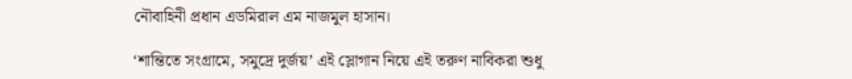নৌবাহিনী প্রধান এডমিরাল এম নাজমুল হাসান।

‘শান্তিতে সংগ্রামে, সমুদ্রে দুর্জয়’ এই স্লোগান নিয়ে এই তরুণ নাবিকরা শুধু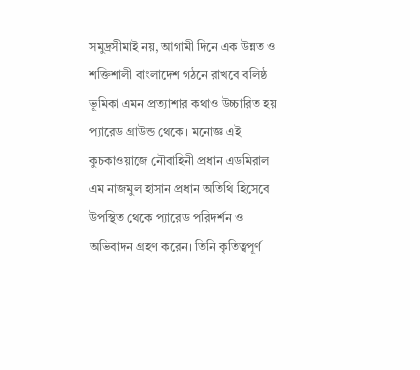সমুদ্রসীমাই নয়, আগামী দিনে এক উন্নত ও শক্তিশালী বাংলাদেশ গঠনে রাখবে বলিষ্ঠ ভূমিকা এমন প্রত্যাশার কথাও উচ্চারিত হয় প্যারেড গ্রাউন্ড থেকে। মনোজ্ঞ এই কুচকাওয়াজে নৌবাহিনী প্রধান এডমিরাল এম নাজমুল হাসান প্রধান অতিথি হিসেবে উপস্থিত থেকে প্যারেড পরিদর্শন ও অভিবাদন গ্রহণ করেন। তিনি কৃতিত্বপূর্ণ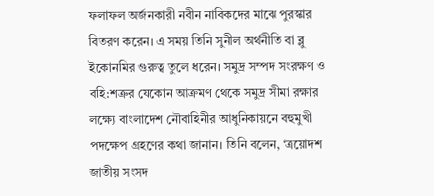ফলাফল অর্জনকারী নবীন নাবিকদের মাঝে পুরস্কার বিতরণ করেন। এ সময় তিনি সুনীল অর্থনীতি বা ব্লু ইকোনমির গুরুত্ব তুলে ধরেন। সমুদ্র সম্পদ সংরক্ষণ ও বহি:শত্রুর যেকোন আক্রমণ থেকে সমুদ্র সীমা রক্ষার লক্ষ্যে বাংলাদেশ নৌবাহিনীর আধুনিকায়নে বহুমুখী পদক্ষেপ গ্রহণের কথা জানান। তিনি বলেন, ‘ত্রয়োদশ জাতীয় সংসদ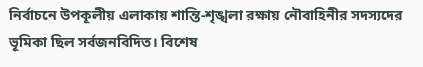নির্বাচনে উপকূলীয় এলাকায় শান্তি-শৃঙ্খলা রক্ষায় নৌবাহিনীর সদস্যদের ভূমিকা ছিল সর্বজনবিদিত। বিশেষ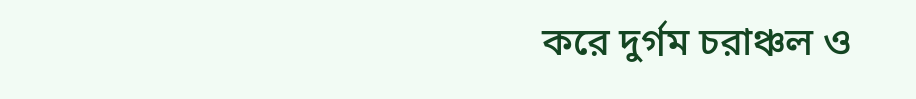করে দুর্গম চরাঞ্চল ও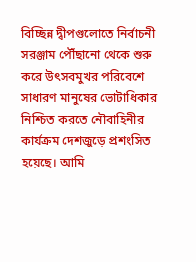বিচ্ছিন্ন দ্বীপগুলোতে নির্বাচনী সরঞ্জাম পৌঁছানো থেকে শুরু করে উৎসবমুখর পরিবেশে সাধারণ মানুষের ভোটাধিকার নিশ্চিত করতে নৌবাহিনীর কার্যক্রম দেশজুড়ে প্রশংসিত হয়েছে। আমি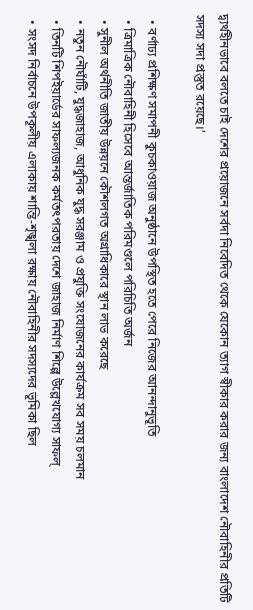দ্ব্যর্থহীনভাবে বলতে চাই দেশের প্রয়োজনে সর্বদা নিবেদিত থেকে যেকোন ত্যাগ স্বীকার করার জন্য বাংলাদেশ নৌবাহিনীর প্রতিটি সদস্য সদা প্রস্তুত রয়েছে।’

  • বর্ণাঢ্য প্রশিক্ষণ সমাপনী কুচকাওয়াজ অনুষ্ঠানে উপস্থিত হতে পেরে নিজের আনন্দানুভূতি
  • ত্রিমাত্রিক নৌবাহিনী হিসেবে আন্তর্জাতিক পরিমণ্ডলে পরিচিতি অর্জন
  • সুনীল অর্থনীতি জাতীয় উন্নয়নে কৌশলগত অগ্রাধিকারে স্থান লাভ করেছে
  • নতুন নৌঘাঁটি, যুদ্ধজাহাজ, আধুনিক যুদ্ধ সরঞ্জাম ও প্রযুক্তি সংযোজনের কার্যক্রম সব সময় চলমান
  • তিনটি শিপইয়ার্ডের সাফল্যজনক কর্মতৎপরতায় দেশে জাহাজ নির্মাণ শিল্পে উল্লেখযোগ্য সাফল্
  • সংসদ নির্বাচনে উপকূলীয় এলাকায় শান্তি-শৃঙ্খলা রক্ষায় নৌবাহিনীর সদস্যদের ভূমিকা ছিল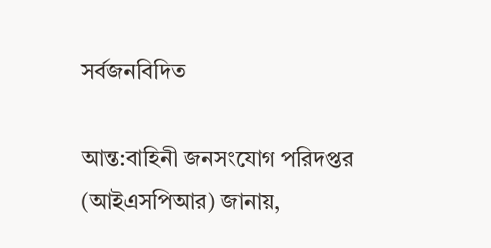সর্বজনবিদিত

আন্ত:বাহিনী জনসংযোগ পরিদপ্তর (আইএসপিআর) জানায়,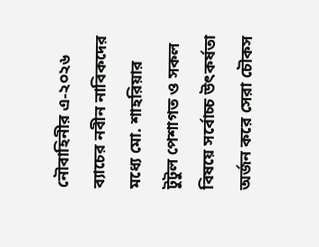নৌবাহিনীর এ-২০২৬ ব্যাচের নবীন নাবিকদের মধ্যে মো. শাহরিয়ার টুটুল পেশাগত ও সকল বিষয়ে সর্বোচ্চ উৎকর্ষতা অর্জন করে সেরা চৌকস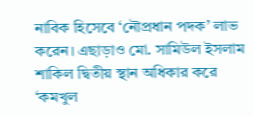নাবিক হিসেবে ‘নৌপ্রধান পদক’ লাভ করেন। এছাড়াও মো. সামিউল ইসলাম শাকিল দ্বিতীয় স্থান অধিকার করে ‘কমখুল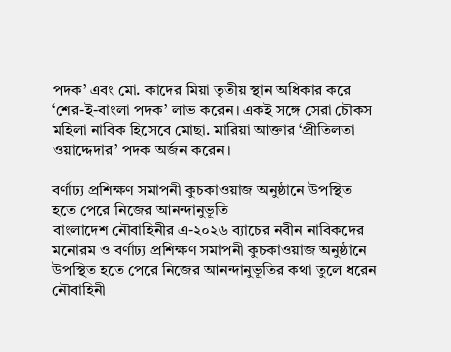পদক’ এবং মো. কাদের মিয়া তৃতীয় স্থান অধিকার করে ‘শের-ই-বাংলা পদক’ লাভ করেন। একই সঙ্গে সেরা চৌকস মহিলা নাবিক হিসেবে মোছা. মারিয়া আক্তার ‘প্রীতিলতা ওয়াদ্দেদার’ পদক অর্জন করেন।

বর্ণাঢ্য প্রশিক্ষণ সমাপনী কুচকাওয়াজ অনুষ্ঠানে উপস্থিত হতে পেরে নিজের আনন্দানুভূতি
বাংলাদেশ নৌবাহিনীর এ-২০২৬ ব্যাচের নবীন নাবিকদের মনোরম ও বর্ণাঢ্য প্রশিক্ষণ সমাপনী কুচকাওয়াজ অনুষ্ঠানে উপস্থিত হতে পেরে নিজের আনন্দানুভূতির কথা তুলে ধরেন নৌবাহিনী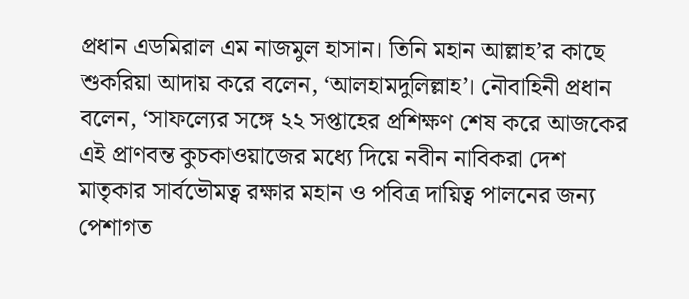প্রধান এডমিরাল এম নাজমুল হাসান। তিনি মহান আল্লাহ’র কাছে শুকরিয়া আদায় করে বলেন, ‘আলহামদুলিল্লাহ’। নৌবাহিনী প্রধান বলেন, ‘সাফল্যের সঙ্গে ২২ সপ্তাহের প্রশিক্ষণ শেষ করে আজকের এই প্রাণবন্ত কুচকাওয়াজের মধ্যে দিয়ে নবীন নাবিকরা দেশ মাতৃকার সার্বভৌমত্ব রক্ষার মহান ও পবিত্র দায়িত্ব পালনের জন্য পেশাগত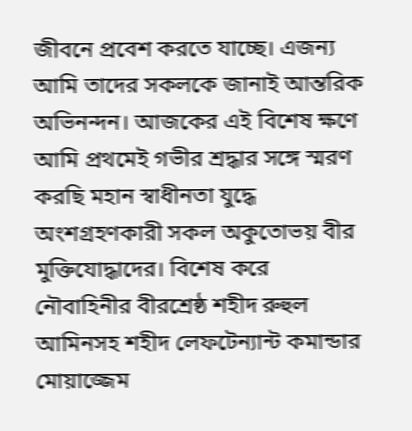জীবনে প্রবেশ করতে যাচ্ছে। এজন্য আমি তাদের সকলকে জানাই আন্তরিক অভিনন্দন। আজকের এই বিশেষ ক্ষণে আমি প্রথমেই গভীর শ্রদ্ধার সঙ্গে স্মরণ করছি মহান স্বাধীনতা যুদ্ধে অংশগ্রহণকারী সকল অকুতোভয় বীর মুক্তিযোদ্ধাদের। বিশেষ করে নৌবাহিনীর বীরশ্রেষ্ঠ শহীদ রুহুল আমিনসহ শহীদ লেফটেন্যান্ট কমান্ডার মোয়াজ্জেম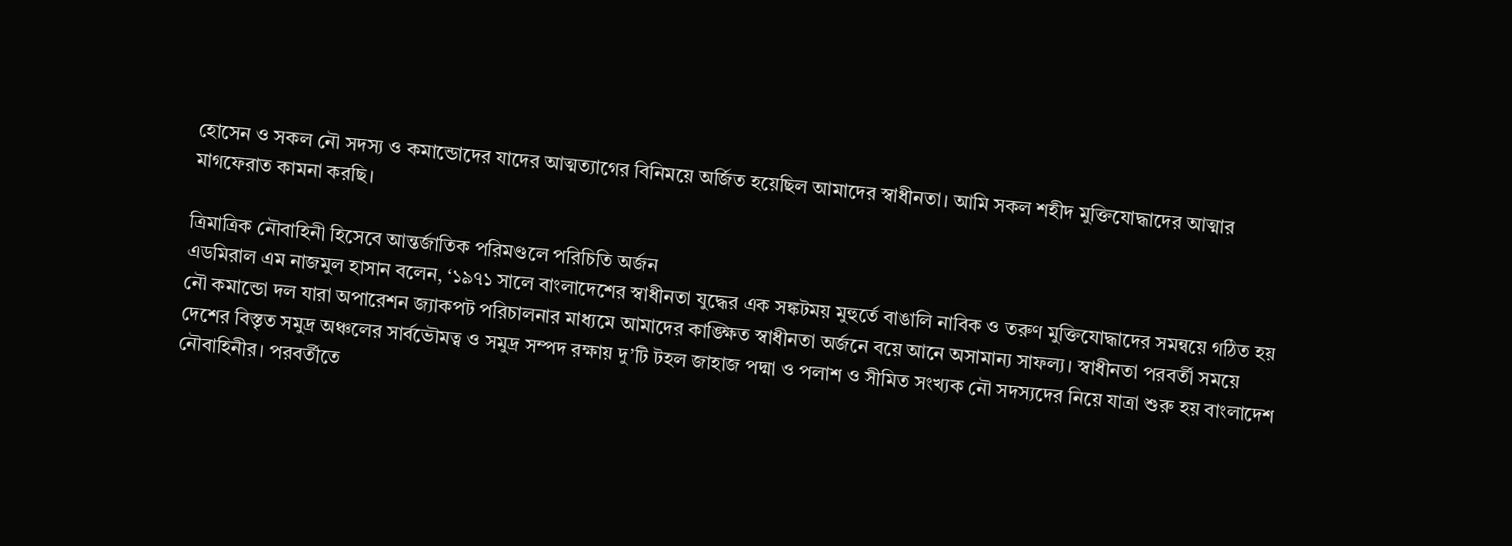হোসেন ও সকল নৌ সদস্য ও কমান্ডোদের যাদের আত্মত্যাগের বিনিময়ে অর্জিত হয়েছিল আমাদের স্বাধীনতা। আমি সকল শহীদ মুক্তিযোদ্ধাদের আত্মার মাগফেরাত কামনা করছি।

ত্রিমাত্রিক নৌবাহিনী হিসেবে আন্তর্জাতিক পরিমণ্ডলে পরিচিতি অর্জন
এডমিরাল এম নাজমুল হাসান বলেন, ‘১৯৭১ সালে বাংলাদেশের স্বাধীনতা যুদ্ধের এক সঙ্কটময় মুহুর্তে বাঙালি নাবিক ও তরুণ মুক্তিযোদ্ধাদের সমন্বয়ে গঠিত হয় নৌ কমান্ডো দল যারা অপারেশন জ্যাকপট পরিচালনার মাধ্যমে আমাদের কাঙ্ক্ষিত স্বাধীনতা অর্জনে বয়ে আনে অসামান্য সাফল্য। স্বাধীনতা পরবর্তী সময়ে দেশের বিস্তৃত সমুদ্র অঞ্চলের সার্বভৌমত্ব ও সমুদ্র সম্পদ রক্ষায় দু’টি টহল জাহাজ পদ্মা ও পলাশ ও সীমিত সংখ্যক নৌ সদস্যদের নিয়ে যাত্রা শুরু হয় বাংলাদেশ নৌবাহিনীর। পরবর্তীতে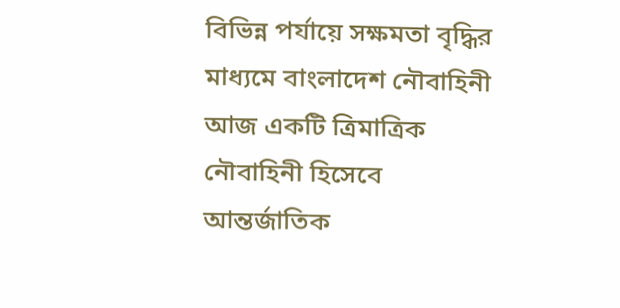বিভিন্ন পর্যায়ে সক্ষমতা বৃদ্ধির মাধ্যমে বাংলাদেশ নৌবাহিনী আজ একটি ত্রিমাত্রিক নৌবাহিনী হিসেবে আন্তর্জাতিক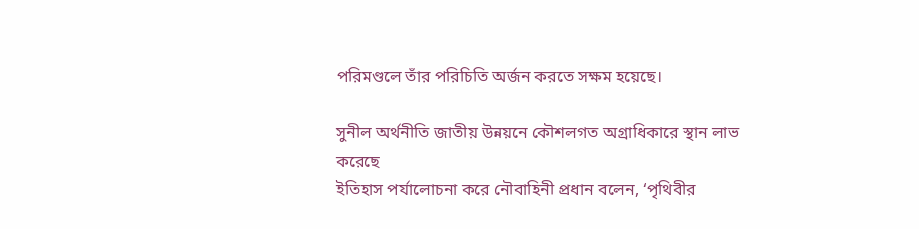পরিমণ্ডলে তাঁর পরিচিতি অর্জন করতে সক্ষম হয়েছে।

সুনীল অর্থনীতি জাতীয় উন্নয়নে কৌশলগত অগ্রাধিকারে স্থান লাভ করেছে
ইতিহাস পর্যালোচনা করে নৌবাহিনী প্রধান বলেন, ‘পৃথিবীর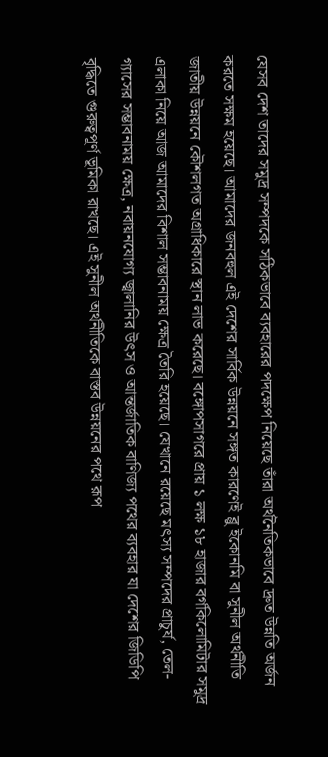যেসব দেশ তাদের সমুদ্র সম্পদকে সঠিকভাবে ব্যবহারের পদক্ষেপ নিয়েছে তাঁরা অর্থনৈতিকভাবে দ্রুত উন্নতি অর্জন করতে সক্ষম হয়েছে। আমাদের জনবহুল এই দেশের সার্বিক উন্নয়নে সঙ্গত কারণেই ব্লু ইকোনমি বা সুনীল অর্থনীতি জাতীয় উন্নয়নে কৌশলগত অগ্রাধিকারে স্থান লাভ করেছে। বঙ্গোপসাগরে প্রায় ১ লক্ষ ১৮ হাজার বর্গকিলোমিটার সমুদ্র এলাকা নিয়ে আজ আমাদের বিশাল সম্ভাবনাময় ক্ষেত্র তৈরি হয়েছে। যেখানে রয়েছে মৎস্য সম্পদের প্রাচুর্য, তেল-গ্যাসের সম্ভাবনাময় ক্ষেত্র, নবায়নযোগ্য জ্বালানির উৎস ও আন্তর্জাতিক বাণিজ্য পথের ব্যবহার যা দেশের জিডিপি বৃদ্ধিতে গুরুত্বপূর্ণ ভূমিকা রাখছে। এই সুনীল অর্থনীতিকে বাস্তব উন্নয়নের পথে রূপ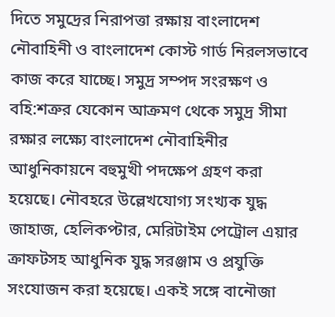দিতে সমুদ্রের নিরাপত্তা রক্ষায় বাংলাদেশ নৌবাহিনী ও বাংলাদেশ কোস্ট গার্ড নিরলসভাবে কাজ করে যাচ্ছে। সমুদ্র সম্পদ সংরক্ষণ ও বহি:শত্রুর যেকোন আক্রমণ থেকে সমুদ্র সীমা রক্ষার লক্ষ্যে বাংলাদেশ নৌবাহিনীর আধুনিকায়নে বহুমুখী পদক্ষেপ গ্রহণ করা হয়েছে। নৌবহরে উল্লেখযোগ্য সংখ্যক যুদ্ধ জাহাজ, হেলিকপ্টার, মেরিটাইম পেট্রোল এয়ার ক্রাফটসহ আধুনিক যুদ্ধ সরঞ্জাম ও প্রযুক্তি সংযোজন করা হয়েছে। একই সঙ্গে বানৌজা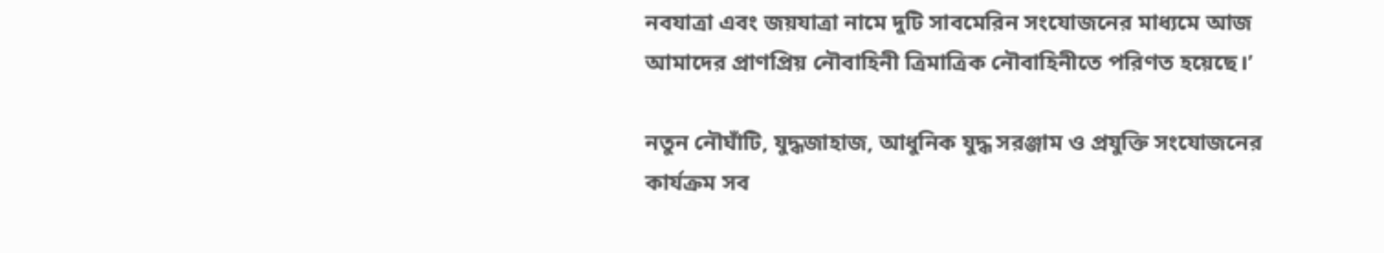নবযাত্রা এবং জয়যাত্রা নামে দুটি সাবমেরিন সংযোজনের মাধ্যমে আজ আমাদের প্রাণপ্রিয় নৌবাহিনী ত্রিমাত্রিক নৌবাহিনীতে পরিণত হয়েছে।’

নতুন নৌঘাঁটি, যুদ্ধজাহাজ, আধুনিক যুদ্ধ সরঞ্জাম ও প্রযুক্তি সংযোজনের কার্যক্রম সব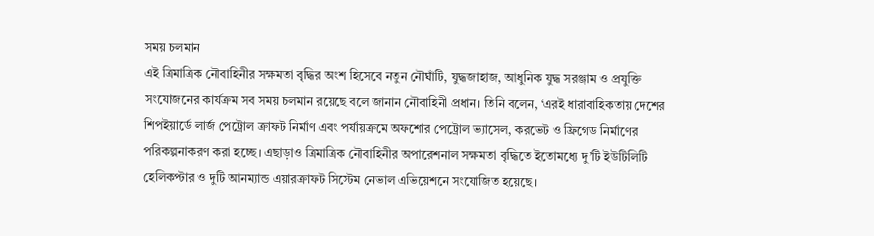সময় চলমান
এই ত্রিমাত্রিক নৌবাহিনীর সক্ষমতা বৃদ্ধির অংশ হিসেবে নতুন নৌঘাঁটি, যুদ্ধজাহাজ, আধুনিক যুদ্ধ সরঞ্জাম ও প্রযুক্তি সংযোজনের কার্যক্রম সব সময় চলমান রয়েছে বলে জানান নৌবাহিনী প্রধান। তিনি বলেন, ‘এরই ধারাবাহিকতায় দেশের শিপইয়ার্ডে লার্জ পেট্রোল ক্রাফট নির্মাণ এবং পর্যায়ক্রমে অফশোর পেট্রোল ভ্যাসেল, করভেট ও ফ্রিগেড নির্মাণের পরিকল্পনাকরণ করা হচ্ছে। এছাড়াও ত্রিমাত্রিক নৌবাহিনীর অপারেশনাল সক্ষমতা বৃদ্ধিতে ইতোমধ্যে দু’টি ইউটিলিটি হেলিকপ্টার ও দুটি আনম্যান্ড এয়ারক্রাফট সিস্টেম নেভাল এভিয়েশনে সংযোজিত হয়েছে।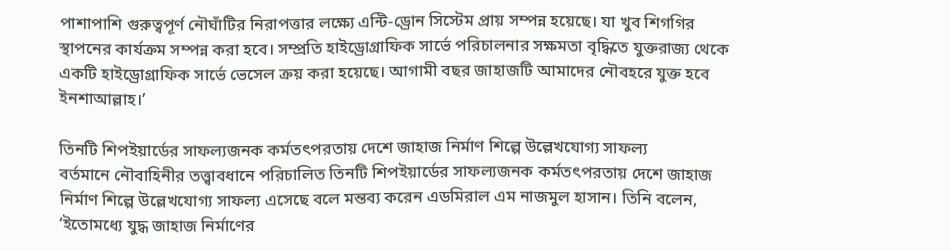পাশাপাশি গুরুত্বপূর্ণ নৌঘাঁটির নিরাপত্তার লক্ষ্যে এন্টি-ড্রোন সিস্টেম প্রায় সম্পন্ন হয়েছে। যা খুব শিগগির স্থাপনের কার্যক্রম সম্পন্ন করা হবে। সম্প্রতি হাইড্রোগ্রাফিক সার্ভে পরিচালনার সক্ষমতা বৃদ্ধিতে যুক্তরাজ্য থেকে একটি হাইড্রোগ্রাফিক সার্ভে ভেসেল ক্রয় করা হয়েছে। আগামী বছর জাহাজটি আমাদের নৌবহরে যুক্ত হবে ইনশাআল্লাহ।’

তিনটি শিপইয়ার্ডের সাফল্যজনক কর্মতৎপরতায় দেশে জাহাজ নির্মাণ শিল্পে উল্লেখযোগ্য সাফল্য
বর্তমানে নৌবাহিনীর তত্ত্বাবধানে পরিচালিত তিনটি শিপইয়ার্ডের সাফল্যজনক কর্মতৎপরতায় দেশে জাহাজ নির্মাণ শিল্পে উল্লেখযোগ্য সাফল্য এসেছে বলে মন্তব্য করেন এডমিরাল এম নাজমুল হাসান। তিনি বলেন, ‘ইতোমধ্যে যুদ্ধ জাহাজ নির্মাণের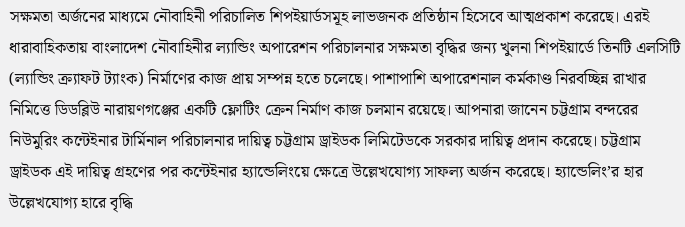সক্ষমতা অর্জনের মাধ্যমে নৌবাহিনী পরিচালিত শিপইয়ার্ডসমূহ লাভজনক প্রতিষ্ঠান হিসেবে আত্মপ্রকাশ করেছে। এরই ধারাবাহিকতায় বাংলাদেশ নৌবাহিনীর ল্যান্ডিং অপারেশন পরিচালনার সক্ষমতা বৃদ্ধির জন্য খুলনা শিপইয়ার্ডে তিনটি এলসিটি (ল্যান্ডিং ক্র্যাফট ট্যাংক) নির্মাণের কাজ প্রায় সম্পন্ন হতে চলেছে। পাশাপাশি অপারেশনাল কর্মকাণ্ড নিরবচ্ছিন্ন রাখার নিমিত্তে ডিডব্লিউ নারায়ণগঞ্জের একটি ফ্লোটিং ক্রেন নির্মাণ কাজ চলমান রয়েছে। আপনারা জানেন চট্টগ্রাম বন্দরের নিউমুরিং কন্টেইনার টার্মিনাল পরিচালনার দায়িত্ব চট্টগ্রাম ড্রাইডক লিমিটেডকে সরকার দায়িত্ব প্রদান করেছে। চট্টগ্রাম ড্রাইডক এই দায়িত্ব গ্রহণের পর কন্টেইনার হ্যান্ডেলিংয়ে ক্ষেত্রে উল্লেখযোগ্য সাফল্য অর্জন করেছে। হ্যান্ডেলিং’র হার উল্লেখযোগ্য হারে বৃদ্ধি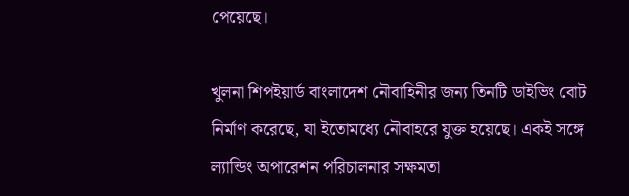পেয়েছে।

খুলনা শিপইয়ার্ড বাংলাদেশ নৌবাহিনীর জন্য তিনটি ডাইভিং বোট নির্মাণ করেছে, যা ইতোমধ্যে নৌবাহরে যুক্ত হয়েছে। একই সঙ্গে ল্যান্ডিং অপারেশন পরিচালনার সক্ষমতা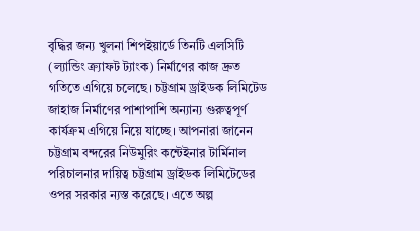বৃদ্ধির জন্য খুলনা শিপইয়ার্ডে তিনটি এলসিটি (ল্যান্ডিং ক্র্যাফট ট্যাংক) নির্মাণের কাজ দ্রুত গতিতে এগিয়ে চলেছে। চট্টগ্রাম ড্রাইডক লিমিটেড জাহাজ নির্মাণের পাশাপাশি অন্যান্য গুরুত্বপূর্ণ কার্যক্রম এগিয়ে নিয়ে যাচ্ছে। আপনারা জানেন চট্টগ্রাম বন্দরের নিউমুরিং কন্টেইনার টার্মিনাল পরিচালনার দায়িত্ব চট্টগ্রাম ড্রাইডক লিমিটেডের ওপর সরকার ন্যস্ত করেছে। এতে অল্প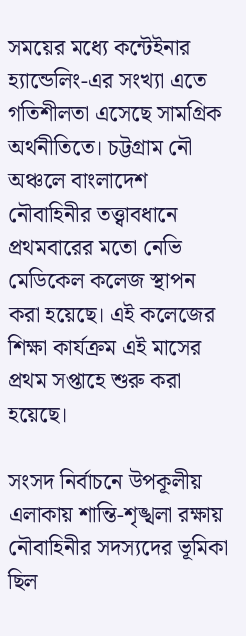সময়ের মধ্যে কন্টেইনার হ্যান্ডেলিং-এর সংখ্যা এতে গতিশীলতা এসেছে সামগ্রিক অর্থনীতিতে। চট্টগ্রাম নৌ অঞ্চলে বাংলাদেশ নৌবাহিনীর তত্ত্বাবধানে প্রথমবারের মতো নেভি মেডিকেল কলেজ স্থাপন করা হয়েছে। এই কলেজের শিক্ষা কার্যক্রম এই মাসের প্রথম সপ্তাহে শুরু করা হয়েছে।

সংসদ নির্বাচনে উপকূলীয় এলাকায় শান্তি-শৃঙ্খলা রক্ষায় নৌবাহিনীর সদস্যদের ভূমিকা ছিল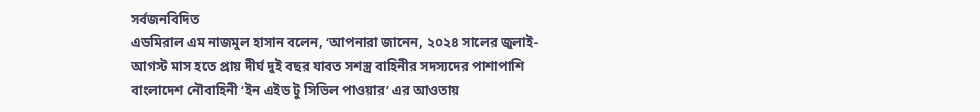সর্বজনবিদিত
এডমিরাল এম নাজমুল হাসান বলেন, ‘আপনারা জানেন, ২০২৪ সালের জুলাই-আগস্ট মাস হতে প্রায় দীর্ঘ দুই বছর যাবত সশস্ত্র বাহিনীর সদস্যদের পাশাপাশি বাংলাদেশ নৌবাহিনী ‘ইন এইড টু সিভিল পাওয়ার’ এর আওতায়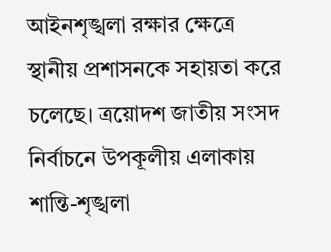আইনশৃঙ্খলা রক্ষার ক্ষেত্রে স্থানীয় প্রশাসনকে সহায়তা করে চলেছে। ত্রয়োদশ জাতীয় সংসদ নির্বাচনে উপকূলীয় এলাকায় শান্তি-শৃঙ্খলা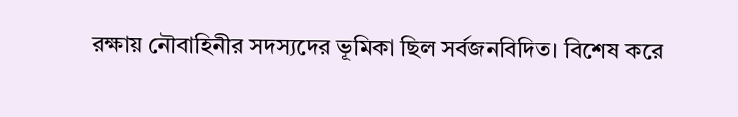রক্ষায় নৌবাহিনীর সদস্যদের ভূমিকা ছিল সর্বজনবিদিত। বিশেষ করে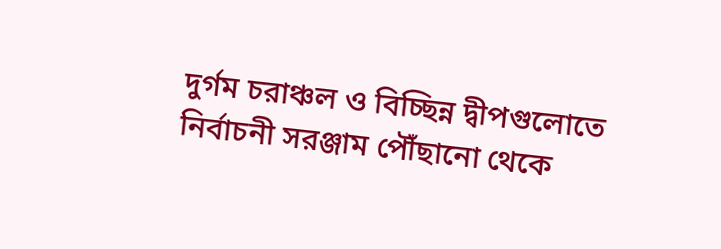দুর্গম চরাঞ্চল ও বিচ্ছিন্ন দ্বীপগুলোতে নির্বাচনী সরঞ্জাম পৌঁছানো থেকে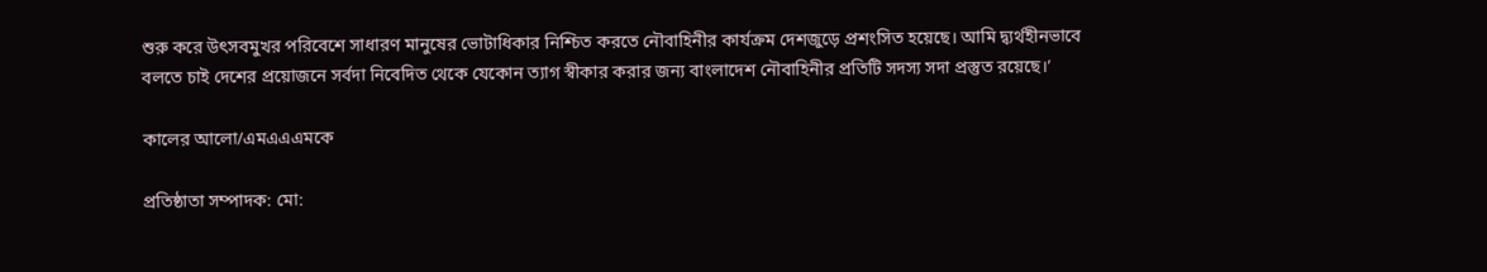শুরু করে উৎসবমুখর পরিবেশে সাধারণ মানুষের ভোটাধিকার নিশ্চিত করতে নৌবাহিনীর কার্যক্রম দেশজুড়ে প্রশংসিত হয়েছে। আমি দ্ব্যর্থহীনভাবে বলতে চাই দেশের প্রয়োজনে সর্বদা নিবেদিত থেকে যেকোন ত্যাগ স্বীকার করার জন্য বাংলাদেশ নৌবাহিনীর প্রতিটি সদস্য সদা প্রস্তুত রয়েছে।’

কালের আলো/এমএএএমকে

প্রতিষ্ঠাতা সম্পাদক: মো: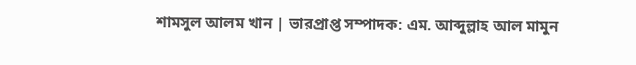শামসুল আলম খান | ভারপ্রাপ্ত সম্পাদক: এম. আব্দুল্লাহ আল মামুন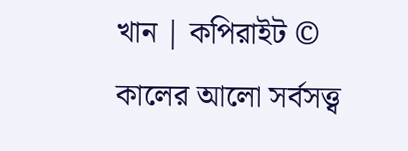খান | কপিরাইট © কালের আলো সর্বসত্ত্ব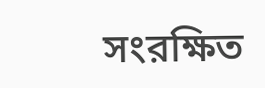সংরক্ষিত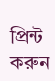প্রিন্ট করুন